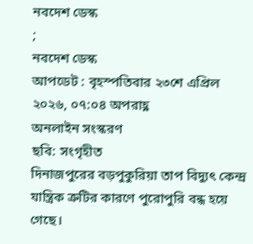নবদেশ ডেস্ক
;
নবদেশ ডেস্ক
আপডেট : বৃহস্পতিবার ২৩শে এপ্রিল ২০২৬, ০৭:০৪ অপরাহ্ণ
অনলাইন সংস্করণ
ছবি: সংগৃহীত
দিনাজপুরের বড়পুকুরিয়া তাপ বিদ্যুৎ কেন্দ্র যান্ত্রিক ত্রুটির কারণে পুরোপুরি বন্ধ হয়ে গেছে।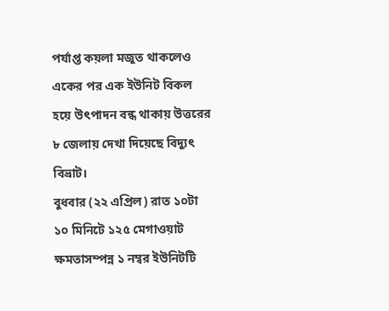পর্যাপ্ত কয়লা মজুত থাকলেও একের পর এক ইউনিট বিকল হয়ে উৎপাদন বন্ধ থাকায় উত্তরের ৮ জেলায় দেখা দিয়েছে বিদ্যুৎ বিভ্রাট।
বুধবার (২২ এপ্রিল) রাত ১০টা ১০ মিনিটে ১২৫ মেগাওয়াট ক্ষমতাসম্পন্ন ১ নম্বর ইউনিটটি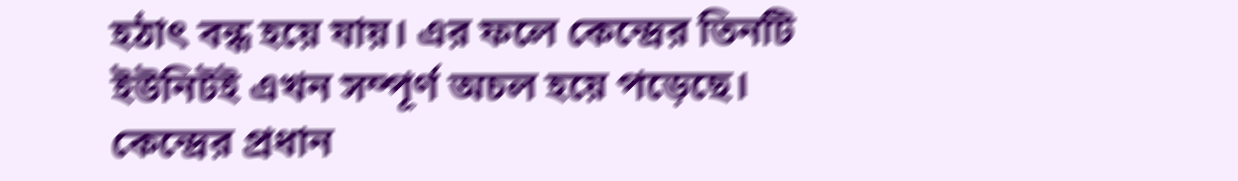হঠাৎ বন্ধ হয়ে যায়। এর ফলে কেন্দ্রের তিনটি ইউনিটই এখন সম্পূর্ণ অচল হয়ে পড়েছে।
কেন্দ্রের প্রধান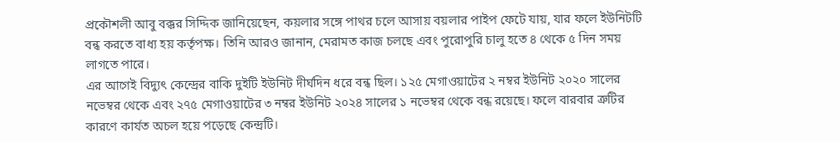প্রকৌশলী আবু বক্কর সিদ্দিক জানিয়েছেন, কয়লার সঙ্গে পাথর চলে আসায় বয়লার পাইপ ফেটে যায়, যার ফলে ইউনিটটি বন্ধ করতে বাধ্য হয় কর্তৃপক্ষ। তিনি আরও জানান, মেরামত কাজ চলছে এবং পুরোপুরি চালু হতে ৪ থেকে ৫ দিন সময় লাগতে পারে।
এর আগেই বিদ্যুৎ কেন্দ্রের বাকি দুইটি ইউনিট দীর্ঘদিন ধরে বন্ধ ছিল। ১২৫ মেগাওয়াটের ২ নম্বর ইউনিট ২০২০ সালের নভেম্বর থেকে এবং ২৭৫ মেগাওয়াটের ৩ নম্বর ইউনিট ২০২৪ সালের ১ নভেম্বর থেকে বন্ধ রয়েছে। ফলে বারবার ত্রুটির কারণে কার্যত অচল হয়ে পড়েছে কেন্দ্রটি।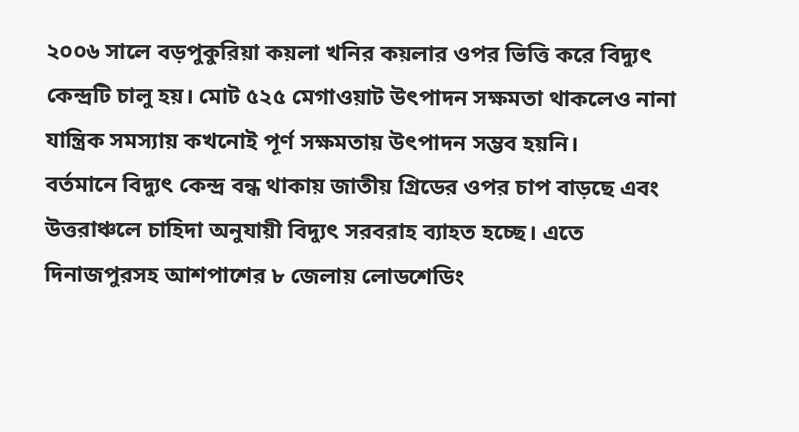২০০৬ সালে বড়পুকুরিয়া কয়লা খনির কয়লার ওপর ভিত্তি করে বিদ্যুৎ কেন্দ্রটি চালু হয়। মোট ৫২৫ মেগাওয়াট উৎপাদন সক্ষমতা থাকলেও নানা যান্ত্রিক সমস্যায় কখনোই পূর্ণ সক্ষমতায় উৎপাদন সম্ভব হয়নি।
বর্তমানে বিদ্যুৎ কেন্দ্র বন্ধ থাকায় জাতীয় গ্রিডের ওপর চাপ বাড়ছে এবং উত্তরাঞ্চলে চাহিদা অনুযায়ী বিদ্যুৎ সরবরাহ ব্যাহত হচ্ছে। এতে দিনাজপুরসহ আশপাশের ৮ জেলায় লোডশেডিং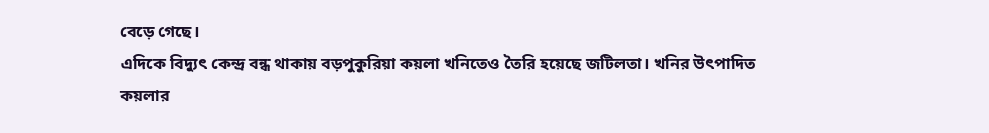বেড়ে গেছে।
এদিকে বিদ্যুৎ কেন্দ্র বন্ধ থাকায় বড়পুকুরিয়া কয়লা খনিতেও তৈরি হয়েছে জটিলতা। খনির উৎপাদিত কয়লার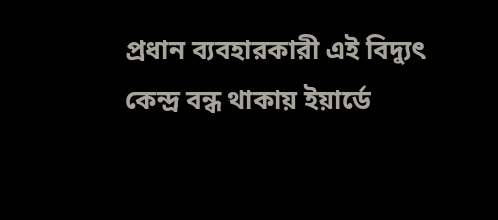প্রধান ব্যবহারকারী এই বিদ্যুৎ কেন্দ্র বন্ধ থাকায় ইয়ার্ডে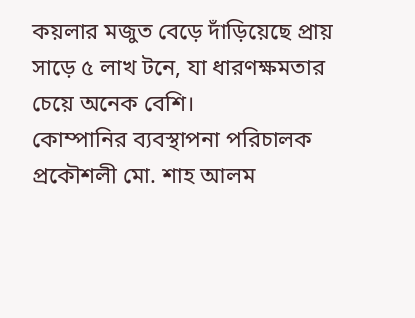কয়লার মজুত বেড়ে দাঁড়িয়েছে প্রায় সাড়ে ৫ লাখ টনে, যা ধারণক্ষমতার চেয়ে অনেক বেশি।
কোম্পানির ব্যবস্থাপনা পরিচালক প্রকৌশলী মো. শাহ আলম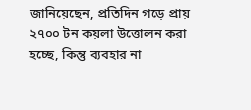জানিয়েছেন, প্রতিদিন গড়ে প্রায় ২৭০০ টন কয়লা উত্তোলন করা হচ্ছে, কিন্তু ব্যবহার না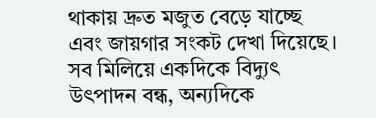থাকায় দ্রুত মজুত বেড়ে যাচ্ছে এবং জায়গার সংকট দেখা দিয়েছে।
সব মিলিয়ে একদিকে বিদ্যুৎ উৎপাদন বন্ধ, অন্যদিকে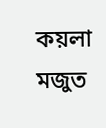কয়লা মজুত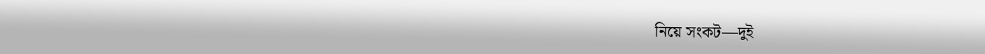নিয়ে সংকট—দুই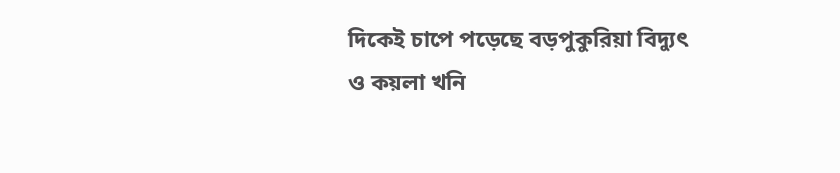দিকেই চাপে পড়েছে বড়পুকুরিয়া বিদ্যুৎ ও কয়লা খনি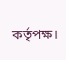কর্তৃপক্ষ।